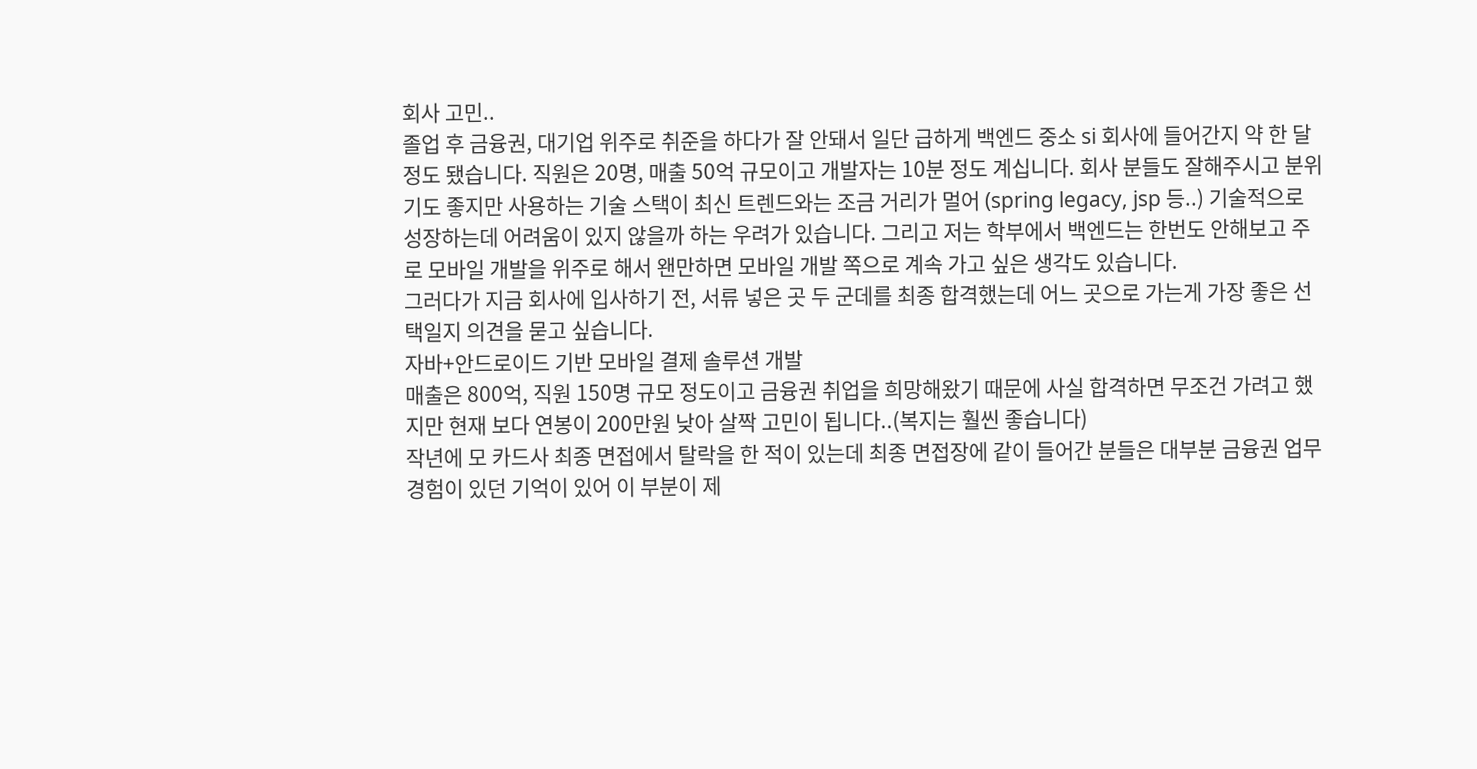회사 고민..
졸업 후 금융권, 대기업 위주로 취준을 하다가 잘 안돼서 일단 급하게 백엔드 중소 si 회사에 들어간지 약 한 달 정도 됐습니다. 직원은 20명, 매출 50억 규모이고 개발자는 10분 정도 계십니다. 회사 분들도 잘해주시고 분위기도 좋지만 사용하는 기술 스택이 최신 트렌드와는 조금 거리가 멀어 (spring legacy, jsp 등..) 기술적으로 성장하는데 어려움이 있지 않을까 하는 우려가 있습니다. 그리고 저는 학부에서 백엔드는 한번도 안해보고 주로 모바일 개발을 위주로 해서 왠만하면 모바일 개발 쪽으로 계속 가고 싶은 생각도 있습니다.
그러다가 지금 회사에 입사하기 전, 서류 넣은 곳 두 군데를 최종 합격했는데 어느 곳으로 가는게 가장 좋은 선택일지 의견을 묻고 싶습니다.
자바+안드로이드 기반 모바일 결제 솔루션 개발
매출은 800억, 직원 150명 규모 정도이고 금융권 취업을 희망해왔기 때문에 사실 합격하면 무조건 가려고 했지만 현재 보다 연봉이 200만원 낮아 살짝 고민이 됩니다..(복지는 훨씬 좋습니다)
작년에 모 카드사 최종 면접에서 탈락을 한 적이 있는데 최종 면접장에 같이 들어간 분들은 대부분 금융권 업무 경험이 있던 기억이 있어 이 부분이 제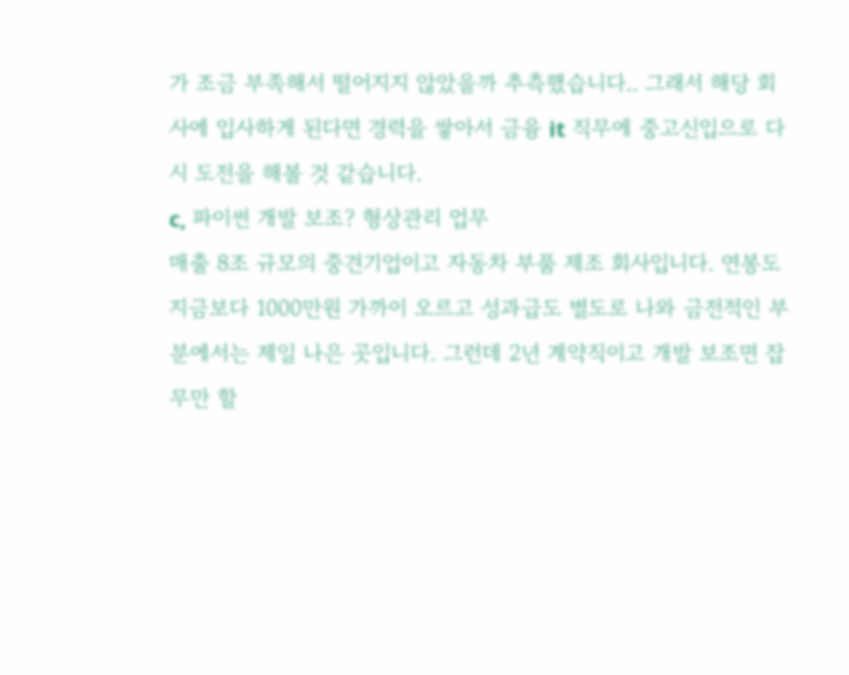가 조금 부족해서 떨어지지 않았을까 추측했습니다.. 그래서 해당 회사에 입사하게 된다면 경력을 쌓아서 금융 it 직무에 중고신입으로 다시 도전을 해볼 것 같습니다.
c, 파이썬 개발 보조? 형상관리 업무
매출 8조 규모의 중견기업이고 자동차 부품 제조 회사입니다. 연봉도 지금보다 1000만원 가까이 오르고 성과급도 별도로 나와 금전적인 부분에서는 제일 나은 곳입니다. 그런데 2년 계약직이고 개발 보조면 잡무만 할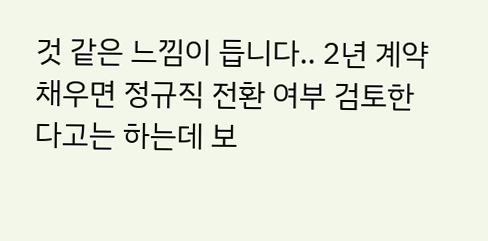것 같은 느낌이 듭니다.. 2년 계약 채우면 정규직 전환 여부 검토한다고는 하는데 보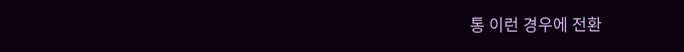통 이런 경우에 전환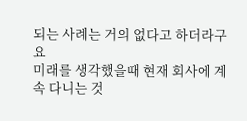되는 사례는 거의 없다고 하더라구요
미래를 생각했을때 현재 회사에 계속 다니는 것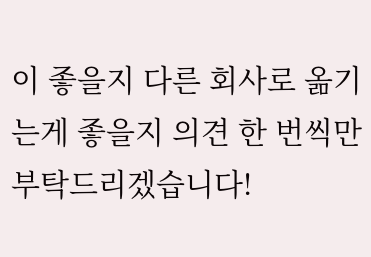이 좋을지 다른 회사로 옮기는게 좋을지 의견 한 번씩만 부탁드리겠습니다!